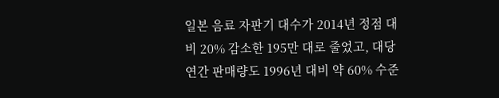일본 음료 자판기 대수가 2014년 정점 대비 20% 감소한 195만 대로 줄었고, 대당 연간 판매량도 1996년 대비 약 60% 수준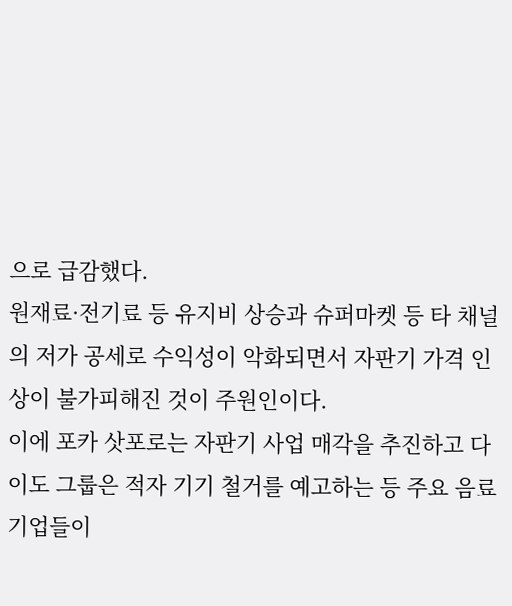으로 급감했다.
원재료·전기료 등 유지비 상승과 슈퍼마켓 등 타 채널의 저가 공세로 수익성이 악화되면서 자판기 가격 인상이 불가피해진 것이 주원인이다.
이에 포카 삿포로는 자판기 사업 매각을 추진하고 다이도 그룹은 적자 기기 철거를 예고하는 등 주요 음료 기업들이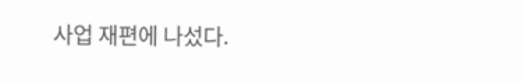사업 재편에 나섰다.